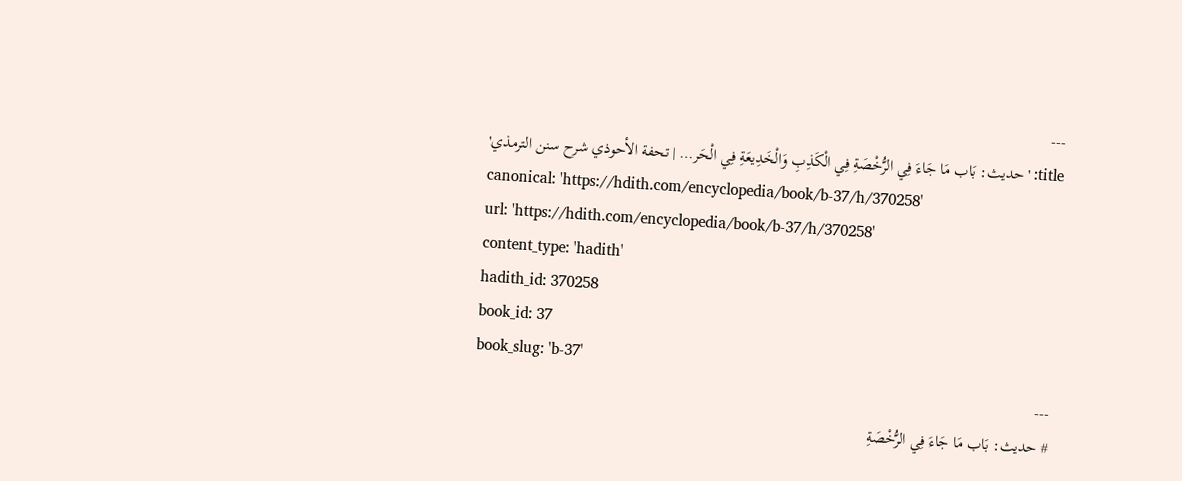---
title: 'حديث: بَاب مَا جَاءَ فِي الرُّخْصَةِ فِي الْكَذِبِ وَالْخَدِيعَةِ فِي الْحَر… | تحفة الأحوذي شرح سنن الترمذي'
canonical: 'https://hdith.com/encyclopedia/book/b-37/h/370258'
url: 'https://hdith.com/encyclopedia/book/b-37/h/370258'
content_type: 'hadith'
hadith_id: 370258
book_id: 37
book_slug: 'b-37'
---
# حديث: بَاب مَا جَاءَ فِي الرُّخْصَةِ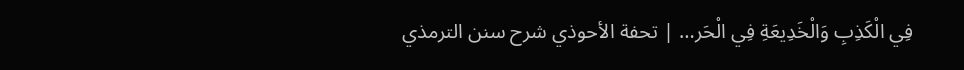فِي الْكَذِبِ وَالْخَدِيعَةِ فِي الْحَر… | تحفة الأحوذي شرح سنن الترمذي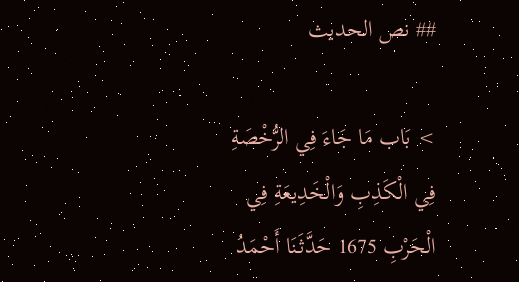## نص الحديث

> بَاب مَا جَاءَ فِي الرُّخْصَةِ فِي الْكَذِبِ وَالْخَدِيعَةِ فِي الْحَرْبِ 1675 حَدَّثَنَا أَحْمَدُ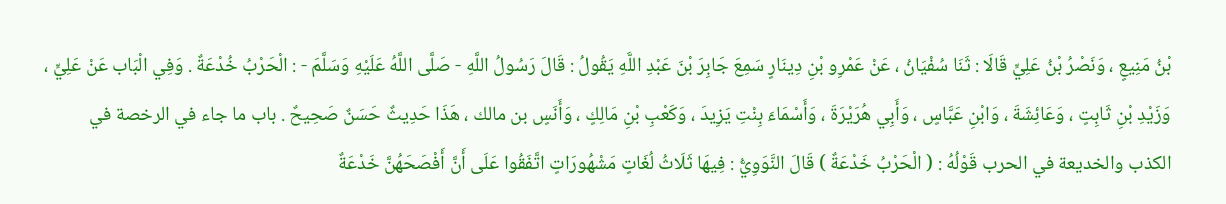بْنُ مَنِيعٍ ، وَنَصْرُ بْنُ عَلِيٍّ قَالَا : ثَنَا سُفْيَانُ ، عَنْ عَمْرِو بْنِ دِينَارٍ سَمِعَ جَابِرَ بْنَ عَبْدِ اللَّهِ يَقُولُ : قَالَ رَسُولُ اللَّهِ - صَلَّى اللَّهُ عَلَيْهِ وَسَلَّمَ - : الْحَرْبُ خُدْعَةٌ . وَفِي الْبَاب عَنْ عَلِيٍّ ، وَزَيْدِ بْنِ ثَابِتٍ ، وَعَائِشَةَ ، وَابْنِ عَبَّاسٍ ، وَأَبِي هُرَيْرَةَ ، وَأَسْمَاءَ بِنْتِ يَزِيدَ ، وَكَعْبِ بْنِ مَالِكٍ ، وَأَنَسٍ بن مالك ، هَذَا حَدِيثٌ حَسَنٌ صَحِيحٌ . باب ما جاء في الرخصة في الكذب والخديعة في الحرب قَوْلُهُ : ( الْحَرْبُ خَدْعَةٌ ) قَالَ النَّوَوِيُّ : فِيهَا ثَلَاثُ لُغَاتٍ مَشْهُورَاتٍ اتَّفَقُوا عَلَى أَنَّ أَفْصَحَهُنَّ خَدْعَةٌ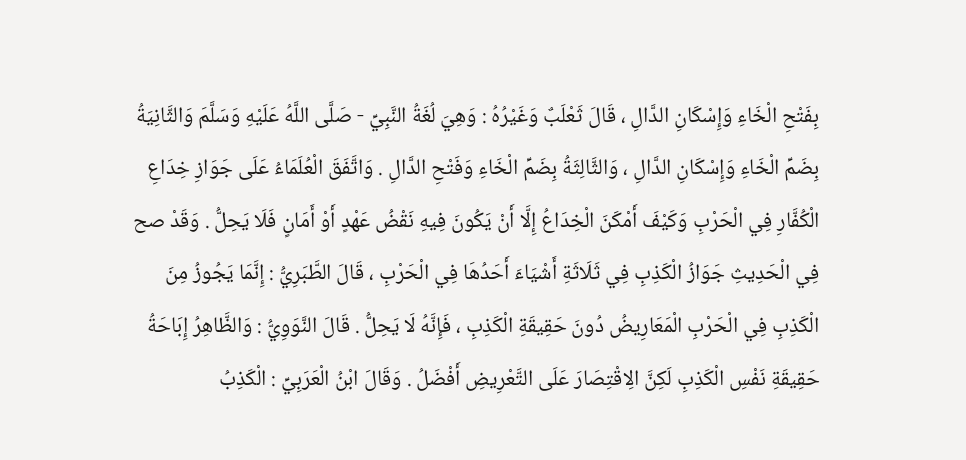بِفَتْحِ الْخَاءِ وَإِسْكَانِ الدَّالِ ، قَالَ ثَعْلَبٌ وَغَيْرُهُ : وَهِيَ لُغَةُ النَّبِيِّ - صَلَّى اللَّهُ عَلَيْهِ وَسَلَّمَ وَالثَّانِيَةُ بِضَمِّ الْخَاءِ وَإِسْكَانِ الدَّالِ ، وَالثَّالِثَةُ بِضَمِّ الْخَاءِ وَفَتْحِ الدَّالِ . وَاتَّفَقَ الْعُلَمَاءُ عَلَى جَوَازِ خِدَاعِ الْكُفَّارِ فِي الْحَرْبِ وَكَيْفَ أَمْكَنَ الْخِدَاعُ إِلَّا أَنْ يَكُونَ فِيهِ نَقْضُ عَهْدٍ أَوْ أَمَانٍ فَلَا يَحِلُّ . وَقَدْ صح فِي الْحَدِيثِ جَوَازُ الْكَذِبِ فِي ثَلَاثَةِ أَشْيَاءَ أَحَدُهَا فِي الْحَرْبِ ، قَالَ الطَّبَرِيُّ : إِنَّمَا يَجُوزُ مِنَ الْكَذِبِ فِي الْحَرْبِ الْمَعَارِيضُ دُونَ حَقِيقَةِ الْكَذِبِ ، فَإِنَّهُ لَا يَحِلُّ . قَالَ النَّوَوِيُّ : وَالظَّاهِرُ إِبَاحَةُ حَقِيقَةِ نَفْسِ الْكَذِبِ لَكِنَّ الِاقْتِصَارَ عَلَى التَّعْرِيضِ أَفْضَلُ . وَقَالَ ابْنُ الْعَرَبِيِّ : الْكَذِبُ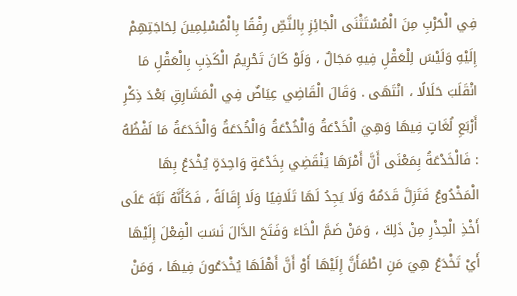فِي الْحَرْبِ مِنَ الْمُسْتَثْنَى الْجَائِزِ بِالنَّصِّ رِفْقًا بِالْمُسْلِمِينَ لِحَاجَتِهِمْ إِلَيْهِ وَلَيْسَ لِلْعَقْلِ فِيهِ مَجَالٌ ، وَلَوْ كَانَ تَحْرِيمُ الْكَذِبِ بِالْعَقْلِ مَا انْقَلَبَ حَلَالًا ، انْتَهَى . وَقَالَ الْقَاضِي عِيَاضٌ فِي الْمَشَارِقِ بَعْدَ ذِكْرِ أَرْبَعِ لُغَاتٍ فِيهَا وَهِيَ الْخَدْعَةُ وَالْخُدْعَةُ وَالْخُدَعَةُ وَالْخَدَعَةُ مَا لَفْظُهُ : فَالْخَدْعَةُ بِمَعْنَى أَنَّ أَمْرَهَا يَنْقَضِي بِخَدْعَةٍ وَاحِدَةٍ يُخْدَعُ بِهَا الْمَخْدُوعُ فَتَزِلَّ قَدَمُهُ وَلَا يَجِدُ لَهَا تَلَافِيًا وَلَا إِقَالَةً ، فَكَأَنَّهُ نَبَّهَ عَلَى أَخْذِ الْحِذْرِ مِنْ ذَلِكَ ، وَمَنْ ضَمَّ الْخَاءَ وَفَتَحَ الدَّالَ نَسَبَ الْفِعْلَ إِلَيْهَا أَيْ تَخْدَعُ هِيَ مَنِ اطْمَأَنَّ إِلَيْهَا أَوْ أَنَّ أَهْلَهَا يُخْدَعُونَ فِيهَا ، وَمَنْ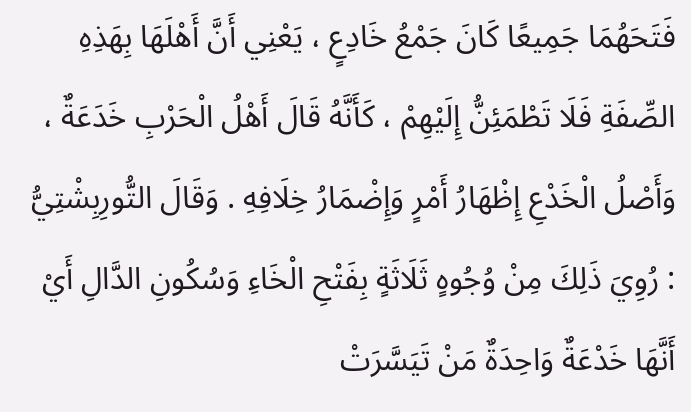فَتَحَهُمَا جَمِيعًا كَانَ جَمْعُ خَادِعٍ ، يَعْنِي أَنَّ أَهْلَهَا بِهَذِهِ الصِّفَةِ فَلَا تَطْمَئِنُّ إِلَيْهِمْ ، كَأَنَّهُ قَالَ أَهْلُ الْحَرْبِ خَدَعَةٌ ، وَأَصْلُ الْخَدْعِ إِظْهَارُ أَمْرٍ وَإِضْمَارُ خِلَافِهِ . وَقَالَ التُّورِبِشْتِيُّ : رُوِيَ ذَلِكَ مِنْ وُجُوهٍ ثَلَاثَةٍ بِفَتْحِ الْخَاءِ وَسُكُونِ الدَّالِ أَيْ أَنَّهَا خَدْعَةٌ وَاحِدَةٌ مَنْ تَيَسَّرَتْ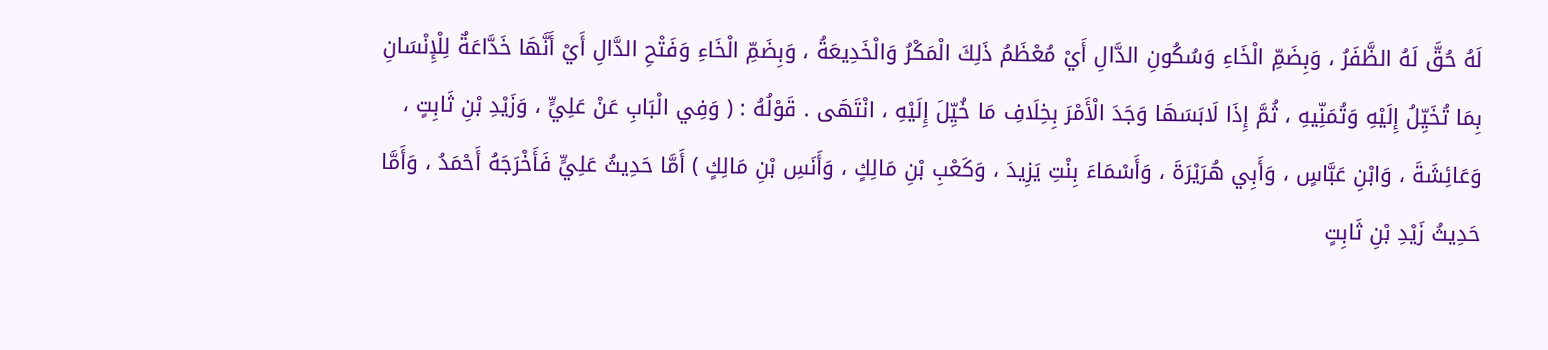لَهُ حُقَّ لَهُ الظَّفَرُ ، وَبِضَمِّ الْخَاءِ وَسُكُونِ الدَّالِ أَيْ مُعْظَمُ ذَلِكَ الْمَكْرُ وَالْخَدِيعَةُ ، وَبِضَمِّ الْخَاءِ وَفَتْحِ الدَّالِ أَيْ أَنَّهَا خَدَّاعَةٌ لِلْإِنْسَانِ بِمَا تُخَيِّلُ إِلَيْهِ وَتُمَنِّيهِ ، ثُمَّ إِذَا لَابَسَهَا وَجَدَ الْأَمْرَ بِخِلَافِ مَا خُيِّلَ إِلَيْهِ ، انْتَهَى . قَوْلُهُ : ( وَفِي الْبَابِ عَنْ عَلِيٍّ ، وَزَيْدِ بْنِ ثَابِتٍ ، وَعَائِشَةَ ، وَابْنِ عَبَّاسٍ ، وَأَبِي هُرَيْرَةَ ، وَأَسْمَاءَ بِنْتِ يَزِيدَ ، وَكَعْبِ بْنِ مَالِكٍ ، وَأَنَسِ بْنِ مَالِكٍ ) أَمَّا حَدِيثُ عَلِيٍّ فَأَخْرَجَهُ أَحْمَدُ ، وَأَمَّا حَدِيثُ زَيْدِ بْنِ ثَابِتٍ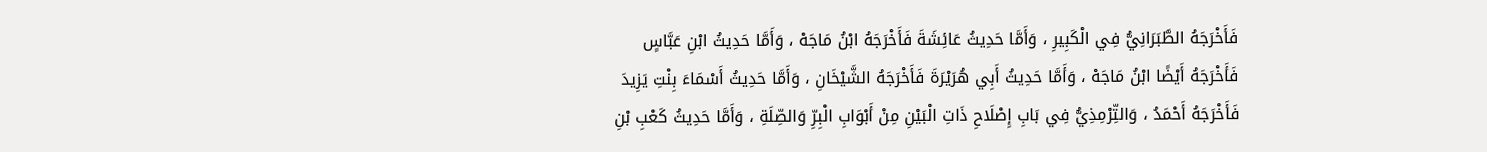فَأَخْرَجَهُ الطَّبَرَانِيُّ فِي الْكَبِيرِ ، وَأَمَّا حَدِيثُ عَائِشَةَ فَأَخْرَجَهُ ابْنُ مَاجَهْ ، وَأَمَّا حَدِيثُ ابْنِ عَبَّاسٍ فَأَخْرَجَهُ أَيْضًا ابْنُ مَاجَهْ ، وَأَمَّا حَدِيثُ أَبِي هُرَيْرَةَ فَأَخْرَجَهُ الشَّيْخَانِ ، وَأَمَّا حَدِيثُ أَسْمَاءَ بِنْتِ يَزِيدَ فَأَخْرَجَهُ أَحْمَدُ ، وَالتِّرْمِذِيُّ فِي بَابِ إِصْلَاحِ ذَاتِ الْبَيْنِ مِنْ أَبْوَابِ الْبِرِّ وَالصِّلَةِ ، وَأَمَّا حَدِيثُ كَعْبِ بْنِ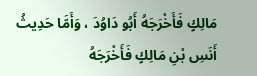مَالِكٍ فَأَخْرَجَهُ أَبُو دَاوُدَ ، وَأَمَّا حَدِيثُ أَنَسِ بْنِ مَالِكٍ فَأَخْرَجَهُ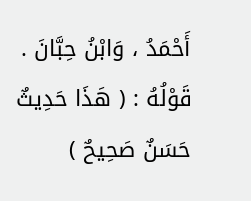أَحْمَدُ ، وَابْنُ حِبَّانَ . قَوْلُهُ : ( هَذَا حَدِيثٌ حَسَنٌ صَحِيحٌ )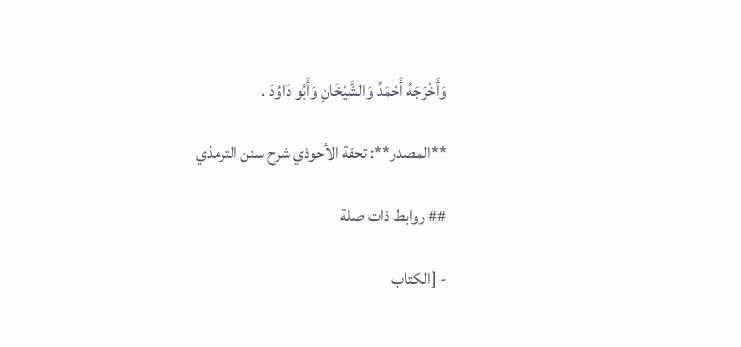وَأَخْرَجَهُ أَحْمَدُ وَالشَّيْخَانِ وَأَبُو دَاوُدَ .

**المصدر**: تحفة الأحوذي شرح سنن الترمذي

## روابط ذات صلة

- [الكتاب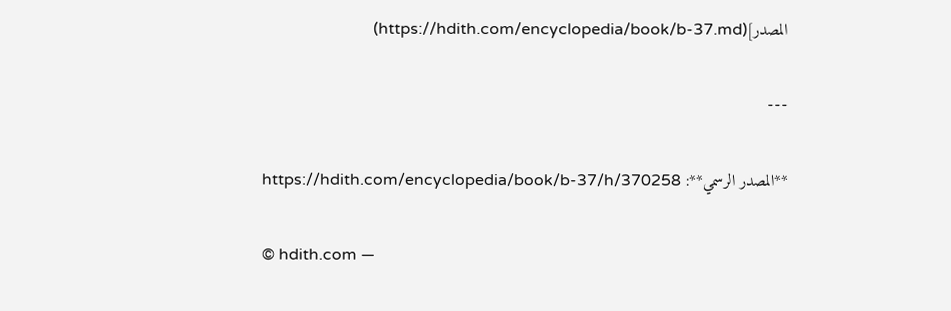المصدر](https://hdith.com/encyclopedia/book/b-37.md)

---

**المصدر الرسمي**: https://hdith.com/encyclopedia/book/b-37/h/370258

© hdith.com —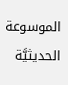الموسوعة الحديثيَّة